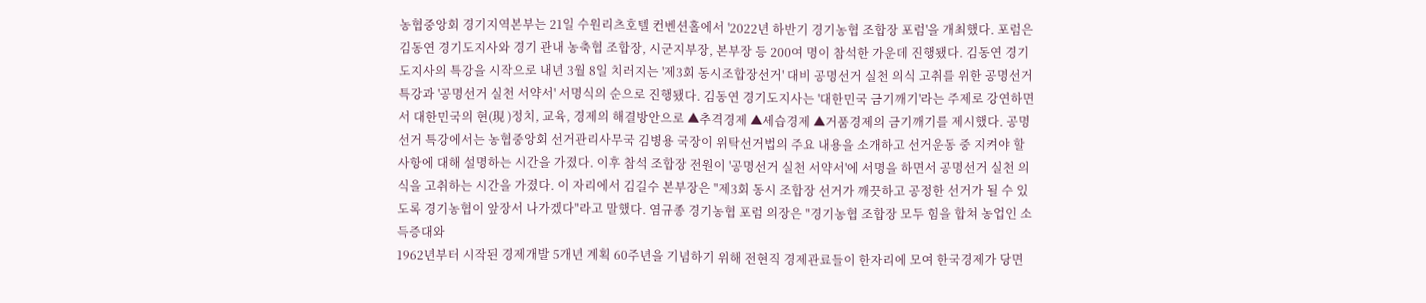농협중앙회 경기지역본부는 21일 수원리츠호텔 컨벤션홀에서 '2022년 하반기 경기농협 조합장 포럼'을 개최했다. 포럼은 김동연 경기도지사와 경기 관내 농축협 조합장, 시군지부장, 본부장 등 200여 명이 참석한 가운데 진행됐다. 김동연 경기도지사의 특강을 시작으로 내년 3월 8일 치러지는 '제3회 동시조합장선거' 대비 공명선거 실천 의식 고취를 위한 공명선거 특강과 '공명선거 실천 서약서' 서명식의 순으로 진행됐다. 김동연 경기도지사는 '대한민국 금기깨기'라는 주제로 강연하면서 대한민국의 현(現 )정치, 교육, 경제의 해결방안으로 ▲추격경제 ▲세습경제 ▲거품경제의 금기깨기를 제시했다. 공명선거 특강에서는 농협중앙회 선거관리사무국 김병용 국장이 위탁선거법의 주요 내용을 소개하고 선거운동 중 지켜야 할 사항에 대해 설명하는 시간을 가졌다. 이후 참석 조합장 전원이 '공명선거 실천 서약서'에 서명을 하면서 공명선거 실천 의식을 고취하는 시간을 가졌다. 이 자리에서 김길수 본부장은 "제3회 동시 조합장 선거가 깨끗하고 공정한 선거가 될 수 있도록 경기농협이 앞장서 나가겠다"라고 말했다. 염규종 경기농협 포럼 의장은 "경기농협 조합장 모두 힘을 합쳐 농업인 소득증대와
1962년부터 시작된 경제개발 5개년 계획 60주년을 기념하기 위해 전현직 경제관료들이 한자리에 모여 한국경제가 당면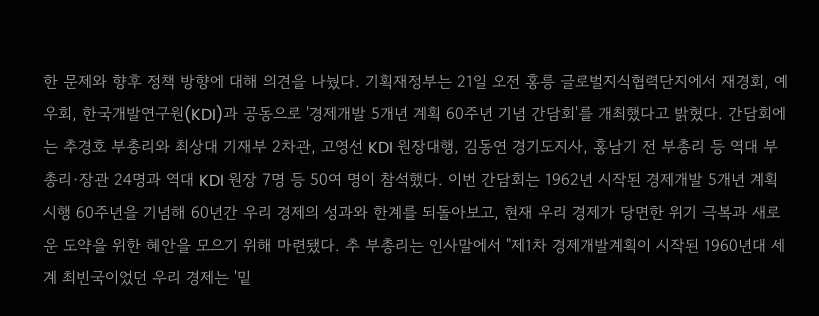한 문제와 향후 정책 방향에 대해 의견을 나눴다. 기획재정부는 21일 오전 홍릉 글로벌지식협력단지에서 재경회, 예우회, 한국개발연구원(KDI)과 공동으로 '경제개발 5개년 계획 60주년 기념 간담회'를 개최했다고 밝혔다. 간담회에는 추경호 부총리와 최상대 기재부 2차관, 고영선 KDI 원장대행, 김동연 경기도지사, 홍남기 전 부총리 등 역대 부총리·장관 24명과 역대 KDI 원장 7명 등 50여 명이 참석했다. 이번 간담회는 1962년 시작된 경제개발 5개년 계획 시행 60주년을 기념해 60년간 우리 경제의 성과와 한계를 되돌아보고, 현재 우리 경제가 당면한 위기 극복과 새로운 도약을 위한 혜안을 모으기 위해 마련됐다. 추 부총리는 인사말에서 "제1차 경제개발계획이 시작된 1960년대 세계 최빈국이었던 우리 경제는 '밑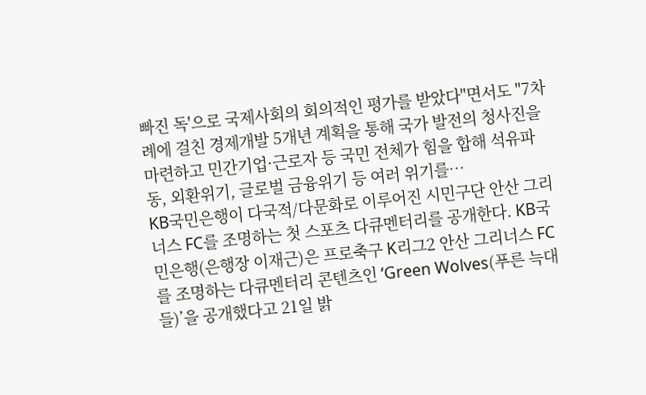빠진 독'으로 국제사회의 회의적인 평가를 받았다"면서도 "7차례에 걸친 경제개발 5개년 계획을 통해 국가 발전의 청사진을 마련하고 민간기업·근로자 등 국민 전체가 힘을 합해 석유파동, 외환위기, 글로벌 금융위기 등 여러 위기를…
KB국민은행이 다국적/다문화로 이루어진 시민구단 안산 그리너스 FC를 조명하는 첫 스포츠 다큐멘터리를 공개한다. KB국민은행(은행장 이재근)은 프로축구 K리그2 안산 그리너스 FC를 조명하는 다큐멘터리 콘텐츠인 ‘Green Wolves(푸른 늑대들)’을 공개했다고 21일 밝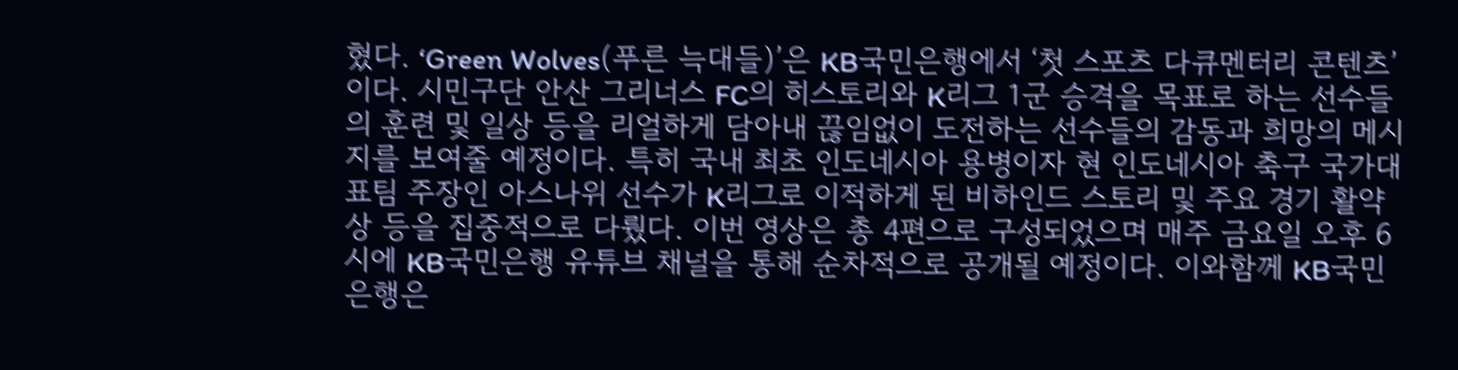혔다. ‘Green Wolves(푸른 늑대들)’은 KB국민은행에서 ‘첫 스포츠 다큐멘터리 콘텐츠’이다. 시민구단 안산 그리너스 FC의 히스토리와 K리그 1군 승격을 목표로 하는 선수들의 훈련 및 일상 등을 리얼하게 담아내 끊임없이 도전하는 선수들의 감동과 희망의 메시지를 보여줄 예정이다. 특히 국내 최초 인도네시아 용병이자 현 인도네시아 축구 국가대표팀 주장인 아스나위 선수가 K리그로 이적하게 된 비하인드 스토리 및 주요 경기 활약상 등을 집중적으로 다뤘다. 이번 영상은 총 4편으로 구성되었으며 매주 금요일 오후 6시에 KB국민은행 유튜브 채널을 통해 순차적으로 공개될 예정이다. 이와함께 KB국민은행은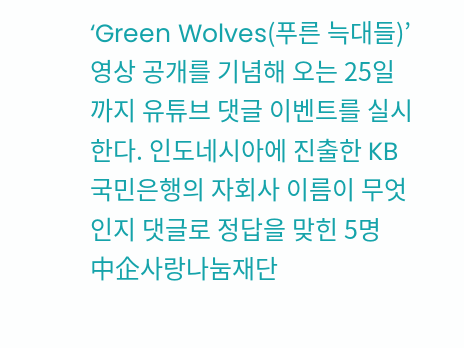‘Green Wolves(푸른 늑대들)’ 영상 공개를 기념해 오는 25일까지 유튜브 댓글 이벤트를 실시한다. 인도네시아에 진출한 KB국민은행의 자회사 이름이 무엇인지 댓글로 정답을 맞힌 5명
中企사랑나눔재단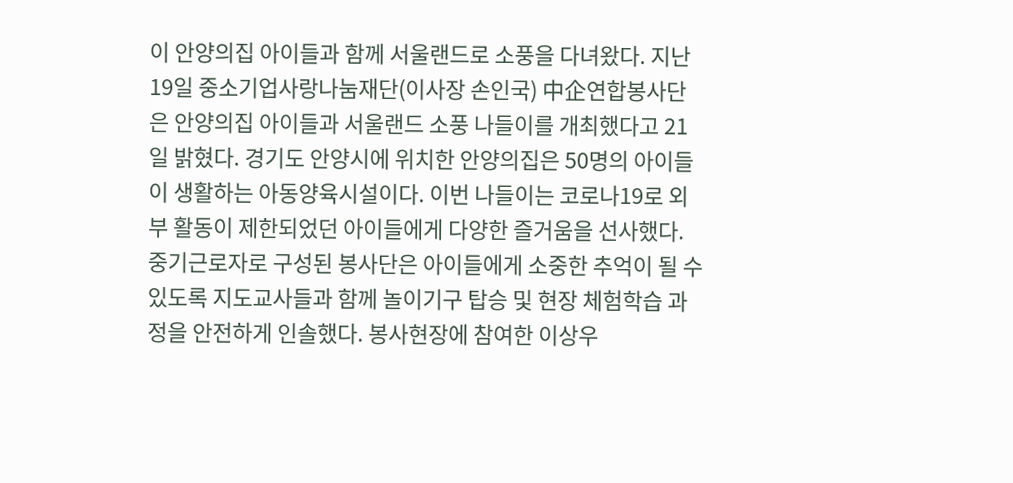이 안양의집 아이들과 함께 서울랜드로 소풍을 다녀왔다. 지난 19일 중소기업사랑나눔재단(이사장 손인국) 中企연합봉사단은 안양의집 아이들과 서울랜드 소풍 나들이를 개최했다고 21일 밝혔다. 경기도 안양시에 위치한 안양의집은 50명의 아이들이 생활하는 아동양육시설이다. 이번 나들이는 코로나19로 외부 활동이 제한되었던 아이들에게 다양한 즐거움을 선사했다. 중기근로자로 구성된 봉사단은 아이들에게 소중한 추억이 될 수 있도록 지도교사들과 함께 놀이기구 탑승 및 현장 체험학습 과정을 안전하게 인솔했다. 봉사현장에 참여한 이상우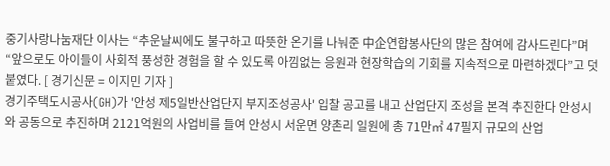중기사랑나눔재단 이사는 “추운날씨에도 불구하고 따뜻한 온기를 나눠준 中企연합봉사단의 많은 참여에 감사드린다”며 “앞으로도 아이들이 사회적 풍성한 경험을 할 수 있도록 아낌없는 응원과 현장학습의 기회를 지속적으로 마련하겠다”고 덧붙였다. [ 경기신문 = 이지민 기자 ]
경기주택도시공사(GH)가 '안성 제5일반산업단지 부지조성공사' 입찰 공고를 내고 산업단지 조성을 본격 추진한다 안성시와 공동으로 추진하며 2121억원의 사업비를 들여 안성시 서운면 양촌리 일원에 총 71만㎡ 47필지 규모의 산업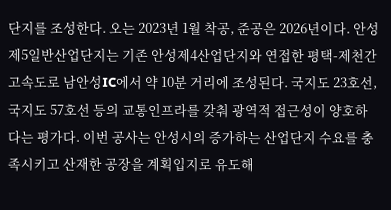단지를 조성한다. 오는 2023년 1월 착공, 준공은 2026년이다. 안성 제5일반산업단지는 기존 안성제4산업단지와 연접한 평택-제천간 고속도로 남안성IC에서 약 10분 거리에 조성된다. 국지도 23호선, 국지도 57호선 등의 교통인프라를 갖춰 광역적 접근성이 양호하다는 평가다. 이번 공사는 안성시의 증가하는 산업단지 수요를 충족시키고 산재한 공장을 계획입지로 유도해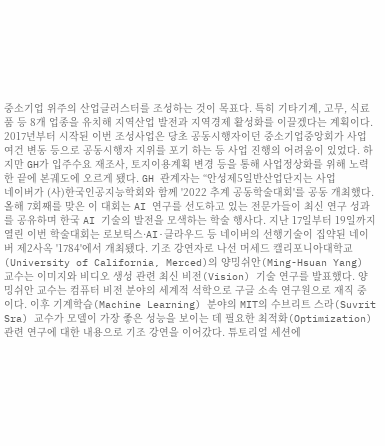중소기업 위주의 산업클러스터를 조성하는 것이 목표다. 특히 기타기계, 고무, 식료품 등 8개 업종을 유치해 지역산업 발전과 지역경제 활성화를 이끌겠다는 계획이다. 2017년부터 시작된 이번 조성사업은 당초 공동시행자이던 중소기업중앙회가 사업여건 변동 등으로 공동시행자 지위를 포기 하는 등 사업 진행의 어려움이 있었다. 하지만 GH가 입주수요 재조사, 토지이용계획 변경 등을 통해 사업정상화를 위해 노력한 끝에 본궤도에 오르게 됐다. GH 관계자는 “안성제5일반산업단지는 사업
네이버가 (사)한국인공지능학회와 함께 '2022 추계 공동학술대회'를 공동 개최했다. 올해 7회째를 맞은 이 대회는 AI 연구를 선도하고 있는 전문가들이 최신 연구 성과를 공유하며 한국 AI 기술의 발전을 모색하는 학술 행사다. 지난 17일부터 19일까지 열린 이번 학술대회는 로보틱스·AI·클라우드 등 네이버의 선행기술이 집약된 네이버 제2사옥 '1784'에서 개최됐다. 기조 강연자로 나선 머세드 캘리포니아대학교(University of California, Merced)의 양밍쉬안(Ming-Hsuan Yang) 교수는 이미지와 비디오 생성 관련 최신 비전(Vision) 기술 연구를 발표했다. 양밍쉬안 교수는 컴퓨터 비전 분야의 세계적 석학으로 구글 소속 연구원으로 재직 중이다. 이후 기계학습(Machine Learning) 분야의 MIT의 수브리트 스라(Suvrit Sra) 교수가 모델이 가장 좋은 성능을 보이는 데 필요한 최적화(Optimization) 관련 연구에 대한 내용으로 기조 강연을 이어갔다. 튜토리얼 세션에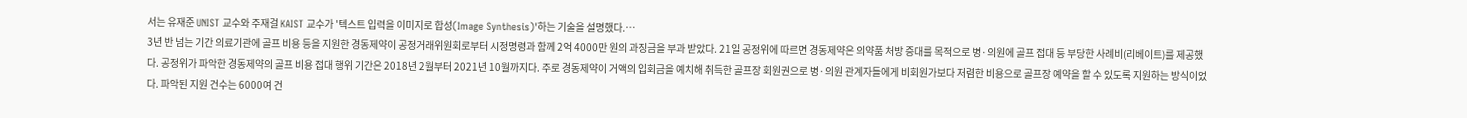서는 유재준 UNIST 교수와 주재걸 KAIST 교수가 '텍스트 입력을 이미지로 합성(Image Synthesis)'하는 기술을 설명했다.…
3년 반 넘는 기간 의료기관에 골프 비용 등을 지원한 경동제약이 공정거래위원회로부터 시정명령과 함께 2억 4000만 원의 과징금을 부과 받았다. 21일 공정위에 따르면 경동제약은 의약품 처방 증대를 목적으로 병·의원에 골프 접대 등 부당한 사례비(리베이트)를 제공했다. 공정위가 파악한 경동제약의 골프 비용 접대 행위 기간은 2018년 2월부터 2021년 10월까지다. 주로 경동제약이 거액의 입회금을 예치해 취득한 골프장 회원권으로 병·의원 관계자들에게 비회원가보다 저렴한 비용으로 골프장 예약을 할 수 있도록 지원하는 방식이었다. 파악된 지원 건수는 6000여 건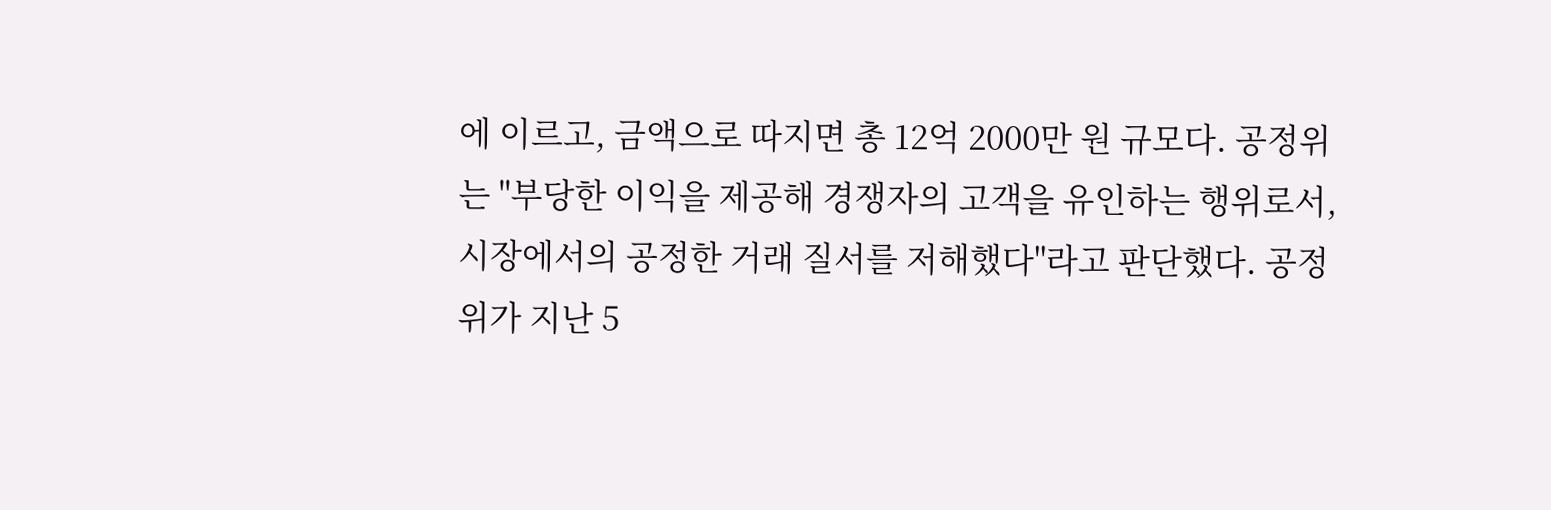에 이르고, 금액으로 따지면 총 12억 2000만 원 규모다. 공정위는 "부당한 이익을 제공해 경쟁자의 고객을 유인하는 행위로서, 시장에서의 공정한 거래 질서를 저해했다"라고 판단했다. 공정위가 지난 5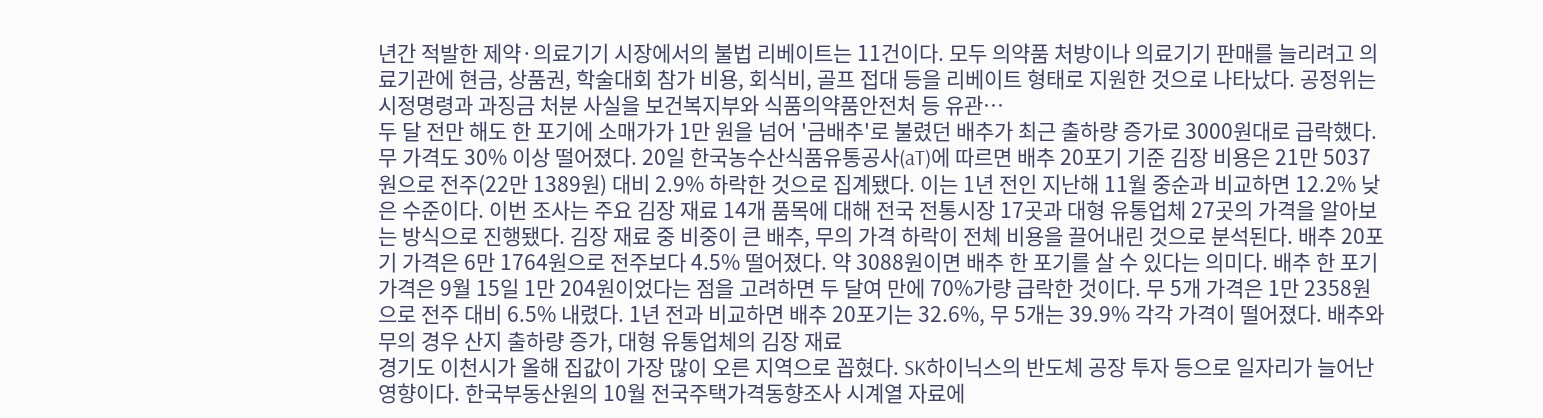년간 적발한 제약·의료기기 시장에서의 불법 리베이트는 11건이다. 모두 의약품 처방이나 의료기기 판매를 늘리려고 의료기관에 현금, 상품권, 학술대회 참가 비용, 회식비, 골프 접대 등을 리베이트 형태로 지원한 것으로 나타났다. 공정위는 시정명령과 과징금 처분 사실을 보건복지부와 식품의약품안전처 등 유관…
두 달 전만 해도 한 포기에 소매가가 1만 원을 넘어 '금배추'로 불렸던 배추가 최근 출하량 증가로 3000원대로 급락했다. 무 가격도 30% 이상 떨어졌다. 20일 한국농수산식품유통공사(aT)에 따르면 배추 20포기 기준 김장 비용은 21만 5037원으로 전주(22만 1389원) 대비 2.9% 하락한 것으로 집계됐다. 이는 1년 전인 지난해 11월 중순과 비교하면 12.2% 낮은 수준이다. 이번 조사는 주요 김장 재료 14개 품목에 대해 전국 전통시장 17곳과 대형 유통업체 27곳의 가격을 알아보는 방식으로 진행됐다. 김장 재료 중 비중이 큰 배추, 무의 가격 하락이 전체 비용을 끌어내린 것으로 분석된다. 배추 20포기 가격은 6만 1764원으로 전주보다 4.5% 떨어졌다. 약 3088원이면 배추 한 포기를 살 수 있다는 의미다. 배추 한 포기 가격은 9월 15일 1만 204원이었다는 점을 고려하면 두 달여 만에 70%가량 급락한 것이다. 무 5개 가격은 1만 2358원으로 전주 대비 6.5% 내렸다. 1년 전과 비교하면 배추 20포기는 32.6%, 무 5개는 39.9% 각각 가격이 떨어졌다. 배추와 무의 경우 산지 출하량 증가, 대형 유통업체의 김장 재료
경기도 이천시가 올해 집값이 가장 많이 오른 지역으로 꼽혔다. SK하이닉스의 반도체 공장 투자 등으로 일자리가 늘어난 영향이다. 한국부동산원의 10월 전국주택가격동향조사 시계열 자료에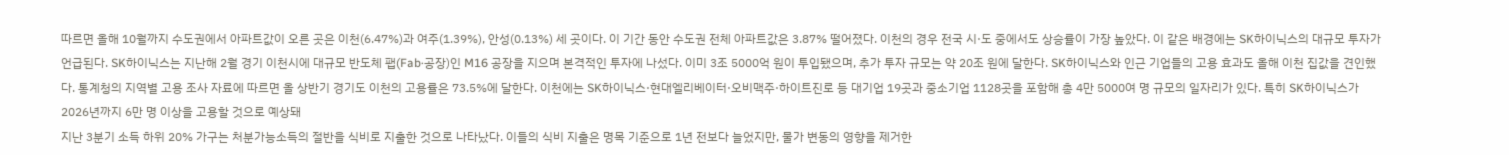따르면 올해 10월까지 수도권에서 아파트값이 오른 곳은 이천(6.47%)과 여주(1.39%), 안성(0.13%) 세 곳이다. 이 기간 동안 수도권 전체 아파트값은 3.87% 떨어졌다. 이천의 경우 전국 시·도 중에서도 상승률이 가장 높았다. 이 같은 배경에는 SK하이닉스의 대규모 투자가 언급된다. SK하이닉스는 지난해 2월 경기 이천시에 대규모 반도체 팹(Fab·공장)인 M16 공장을 지으며 본격적인 투자에 나섰다. 이미 3조 5000억 원이 투입됐으며, 추가 투자 규모는 약 20조 원에 달한다. SK하이닉스와 인근 기업들의 고용 효과도 올해 이천 집값을 견인했다. 통계청의 지역별 고용 조사 자료에 따르면 올 상반기 경기도 이천의 고용률은 73.5%에 달한다. 이천에는 SK하이닉스·현대엘리베이터·오비맥주·하이트진로 등 대기업 19곳과 중소기업 1128곳을 포함해 총 4만 5000여 명 규모의 일자리가 있다. 특히 SK하이닉스가 2026년까지 6만 명 이상을 고용할 것으로 예상돼
지난 3분기 소득 하위 20% 가구는 처분가능소득의 절반을 식비로 지출한 것으로 나타났다. 이들의 식비 지출은 명목 기준으로 1년 전보다 늘었지만, 물가 변동의 영향을 제거한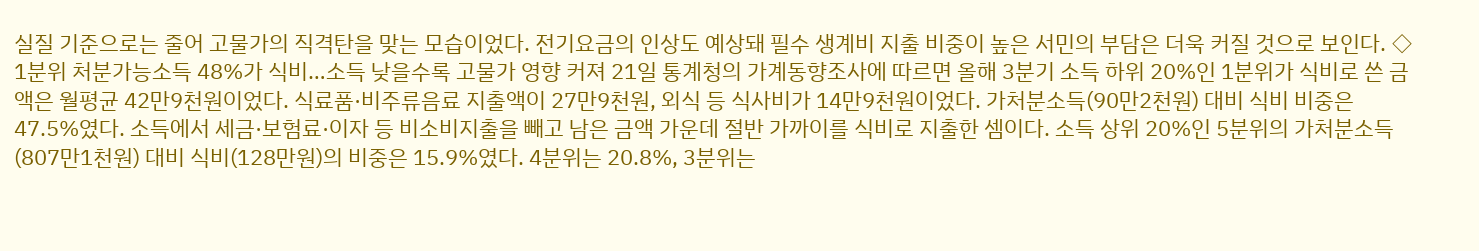실질 기준으로는 줄어 고물가의 직격탄을 맞는 모습이었다. 전기요금의 인상도 예상돼 필수 생계비 지출 비중이 높은 서민의 부담은 더욱 커질 것으로 보인다. ◇ 1분위 처분가능소득 48%가 식비…소득 낮을수록 고물가 영향 커져 21일 통계청의 가계동향조사에 따르면 올해 3분기 소득 하위 20%인 1분위가 식비로 쓴 금액은 월평균 42만9천원이었다. 식료품·비주류음료 지출액이 27만9천원, 외식 등 식사비가 14만9천원이었다. 가처분소득(90만2천원) 대비 식비 비중은 47.5%였다. 소득에서 세금·보험료·이자 등 비소비지출을 빼고 남은 금액 가운데 절반 가까이를 식비로 지출한 셈이다. 소득 상위 20%인 5분위의 가처분소득(807만1천원) 대비 식비(128만원)의 비중은 15.9%였다. 4분위는 20.8%, 3분위는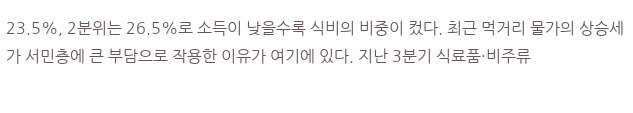23.5%, 2분위는 26.5%로 소득이 낮을수록 식비의 비중이 컸다. 최근 먹거리 물가의 상승세가 서민층에 큰 부담으로 작용한 이유가 여기에 있다. 지난 3분기 식료품·비주류